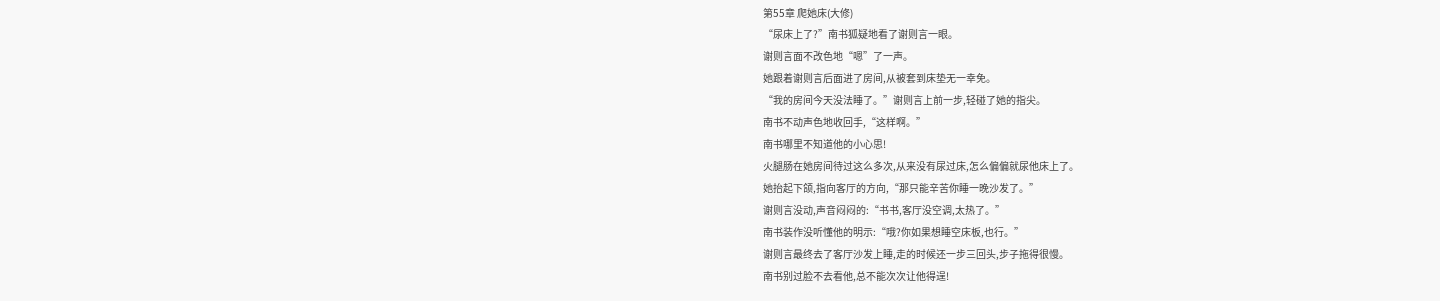第55章 爬她床(大修)
“尿床上了?”南书狐疑地看了谢则言一眼。
谢则言面不改色地“嗯”了一声。
她跟着谢则言后面进了房间,从被套到床垫无一幸免。
“我的房间今天没法睡了。”谢则言上前一步,轻碰了她的指尖。
南书不动声色地收回手,“这样啊。”
南书哪里不知道他的小心思!
火腿肠在她房间待过这么多次,从来没有尿过床,怎么偏偏就尿他床上了。
她抬起下颌,指向客厅的方向,“那只能辛苦你睡一晚沙发了。”
谢则言没动,声音闷闷的:“书书,客厅没空调,太热了。”
南书装作没听懂他的明示:“哦?你如果想睡空床板,也行。”
谢则言最终去了客厅沙发上睡,走的时候还一步三回头,步子拖得很慢。
南书别过脸不去看他,总不能次次让他得逞!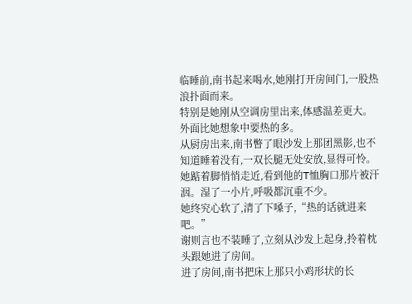临睡前,南书起来喝水,她刚打开房间门,一股热浪扑面而来。
特别是她刚从空调房里出来,体感温差更大。
外面比她想象中要热的多。
从厨房出来,南书瞥了眼沙发上那团黑影,也不知道睡着没有,一双长腿无处安放,显得可怜。
她踮着脚悄悄走近,看到他的T恤胸口那片被汗洇。湿了一小片,呼吸都沉重不少。
她终究心软了,清了下嗓子,“热的话就进来吧。”
谢则言也不装睡了,立刻从沙发上起身,拎着枕头跟她进了房间。
进了房间,南书把床上那只小鸡形状的长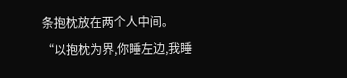条抱枕放在两个人中间。
“以抱枕为界,你睡左边,我睡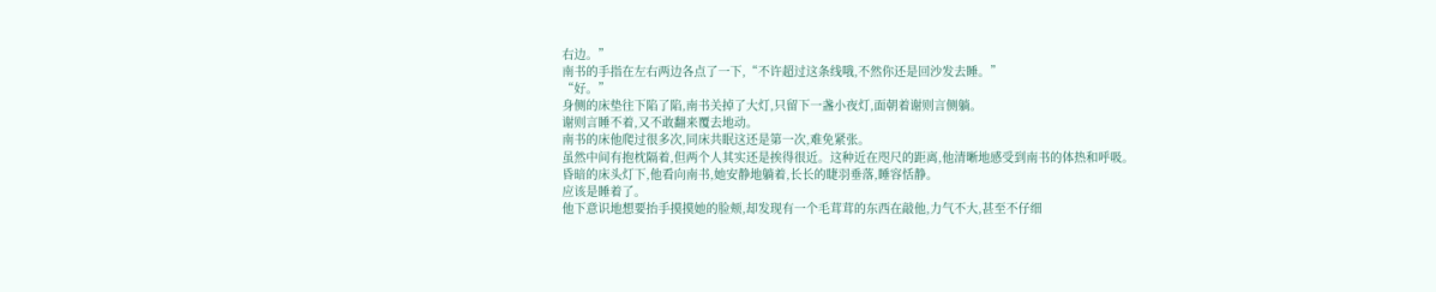右边。”
南书的手指在左右两边各点了一下,“不许超过这条线哦,不然你还是回沙发去睡。”
“好。”
身侧的床垫往下陷了陷,南书关掉了大灯,只留下一盏小夜灯,面朝着谢则言侧躺。
谢则言睡不着,又不敢翻来覆去地动。
南书的床他爬过很多次,同床共眠这还是第一次,难免紧张。
虽然中间有抱枕隔着,但两个人其实还是挨得很近。这种近在咫尺的距离,他清晰地感受到南书的体热和呼吸。
昏暗的床头灯下,他看向南书,她安静地躺着,长长的睫羽垂落,睡容恬静。
应该是睡着了。
他下意识地想要抬手摸摸她的脸颊,却发现有一个毛茸茸的东西在敲他,力气不大,甚至不仔细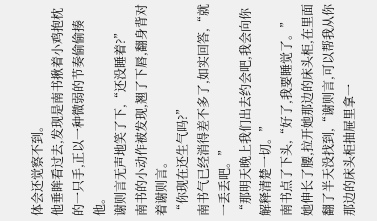体会还觉察不到。
他垂眸看过去,发现是南书揪着小鸡抱枕的一只手,正以一种微弱的节奏偷偷揍他。
谢则言无声地笑了下,“还没睡着?”
南书的小动作被发现,翘了下唇,翻身背对着谢则言。
“你现在还生气吗?”
南书气已经消得差不多了,如实回答,“就一丢丢吧。”
“那明天晚上我们出去约会吧,我会向你解释清楚一切。”
南书点了下头,“好了,我要睡觉了。”
她伸长了腰,拉开她那边的床头柜,在里面翻了半天没找到,“谢则言,可以帮我从你那边的床头柜抽屉里拿一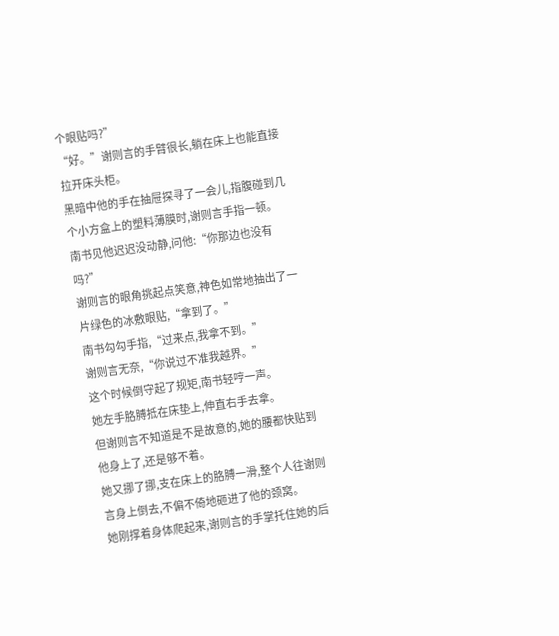个眼贴吗?”
“好。”谢则言的手臂很长,躺在床上也能直接拉开床头柜。
黑暗中他的手在抽屉探寻了一会儿,指腹碰到几个小方盒上的塑料薄膜时,谢则言手指一顿。
南书见他迟迟没动静,问他:“你那边也没有吗?”
谢则言的眼角挑起点笑意,神色如常地抽出了一片绿色的冰敷眼贴,“拿到了。”
南书勾勾手指,“过来点,我拿不到。”
谢则言无奈,“你说过不准我越界。”
这个时候倒守起了规矩,南书轻哼一声。
她左手胳膊抵在床垫上,伸直右手去拿。
但谢则言不知道是不是故意的,她的腰都快贴到他身上了,还是够不着。
她又挪了挪,支在床上的胳膊一滑,整个人往谢则言身上倒去,不偏不倚地砸进了他的颈窝。
她刚撑着身体爬起来,谢则言的手掌托住她的后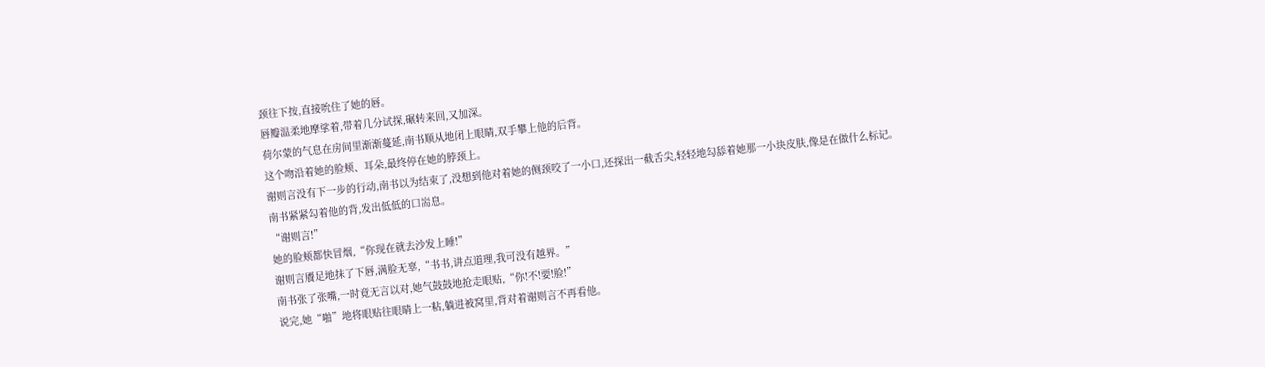颈往下按,直接吮住了她的唇。
唇瓣温柔地摩挲着,带着几分试探,碾转来回,又加深。
荷尔蒙的气息在房间里渐渐蔓延,南书顺从地闭上眼睛,双手攀上他的后背。
这个吻沿着她的脸颊、耳朵,最终停在她的脖颈上。
谢则言没有下一步的行动,南书以为结束了,没想到他对着她的侧颈咬了一小口,还探出一截舌尖,轻轻地勾舔着她那一小块皮肤,像是在做什么标记。
南书紧紧勾着他的背,发出低低的口耑息。
“谢则言!”
她的脸颊都快冒烟,“你现在就去沙发上睡!”
谢则言餍足地抹了下唇,满脸无辜,“书书,讲点道理,我可没有越界。”
南书张了张嘴,一时竟无言以对,她气鼓鼓地抢走眼贴,“你!不!要!脸!”
说完,她“啪”地将眼贴往眼睛上一粘,躺进被窝里,背对着谢则言不再看他。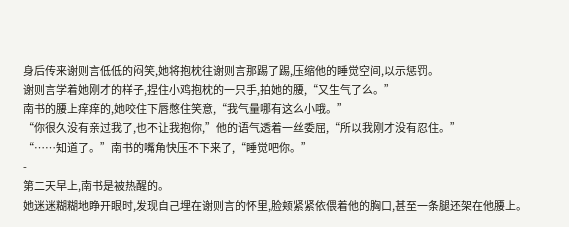身后传来谢则言低低的闷笑,她将抱枕往谢则言那踢了踢,压缩他的睡觉空间,以示惩罚。
谢则言学着她刚才的样子,捏住小鸡抱枕的一只手,拍她的腰,“又生气了么。”
南书的腰上痒痒的,她咬住下唇憋住笑意,“我气量哪有这么小哦。”
“你很久没有亲过我了,也不让我抱你,”他的语气透着一丝委屈,“所以我刚才没有忍住。”
“……知道了。”南书的嘴角快压不下来了,“睡觉吧你。”
-
第二天早上,南书是被热醒的。
她迷迷糊糊地睁开眼时,发现自己埋在谢则言的怀里,脸颊紧紧依偎着他的胸口,甚至一条腿还架在他腰上。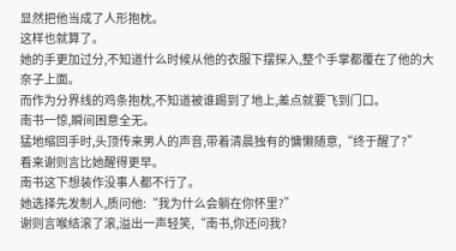显然把他当成了人形抱枕。
这样也就算了。
她的手更加过分,不知道什么时候从他的衣服下摆探入,整个手掌都覆在了他的大奈子上面。
而作为分界线的鸡条抱枕,不知道被谁踢到了地上,差点就要飞到门口。
南书一惊,瞬间困意全无。
猛地缩回手时,头顶传来男人的声音,带着清晨独有的慵懒随意,“终于醒了?”
看来谢则言比她醒得更早。
南书这下想装作没事人都不行了。
她选择先发制人,质问他:“我为什么会躺在你怀里?”
谢则言喉结滚了滚,溢出一声轻笑,“南书,你还问我?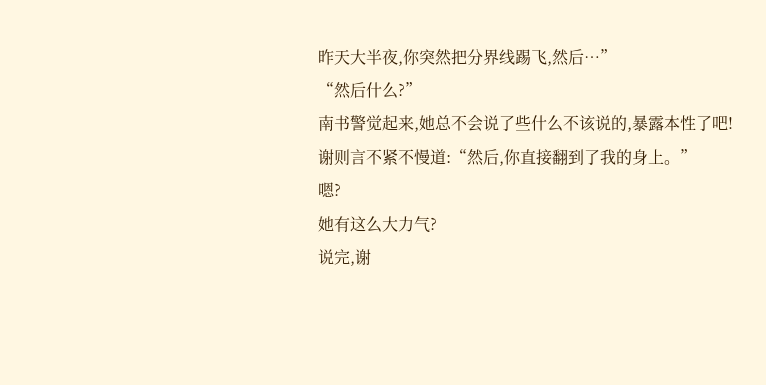昨天大半夜,你突然把分界线踢飞,然后…”
“然后什么?”
南书警觉起来,她总不会说了些什么不该说的,暴露本性了吧!
谢则言不紧不慢道:“然后,你直接翻到了我的身上。”
嗯?
她有这么大力气?
说完,谢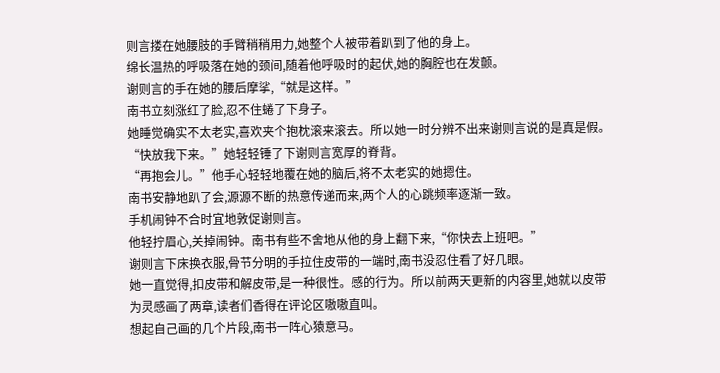则言搂在她腰肢的手臂稍稍用力,她整个人被带着趴到了他的身上。
绵长温热的呼吸落在她的颈间,随着他呼吸时的起伏,她的胸腔也在发颤。
谢则言的手在她的腰后摩挲,“就是这样。”
南书立刻涨红了脸,忍不住蜷了下身子。
她睡觉确实不太老实,喜欢夹个抱枕滚来滚去。所以她一时分辨不出来谢则言说的是真是假。
“快放我下来。”她轻轻锤了下谢则言宽厚的脊背。
“再抱会儿。”他手心轻轻地覆在她的脑后,将不太老实的她摁住。
南书安静地趴了会,源源不断的热意传递而来,两个人的心跳频率逐渐一致。
手机闹钟不合时宜地敦促谢则言。
他轻拧眉心,关掉闹钟。南书有些不舍地从他的身上翻下来,“你快去上班吧。”
谢则言下床换衣服,骨节分明的手拉住皮带的一端时,南书没忍住看了好几眼。
她一直觉得,扣皮带和解皮带,是一种很性。感的行为。所以前两天更新的内容里,她就以皮带为灵感画了两章,读者们香得在评论区嗷嗷直叫。
想起自己画的几个片段,南书一阵心猿意马。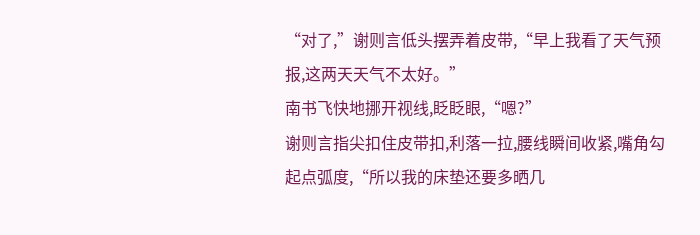“对了,”谢则言低头摆弄着皮带,“早上我看了天气预报,这两天天气不太好。”
南书飞快地挪开视线,眨眨眼,“嗯?”
谢则言指尖扣住皮带扣,利落一拉,腰线瞬间收紧,嘴角勾起点弧度,“所以我的床垫还要多晒几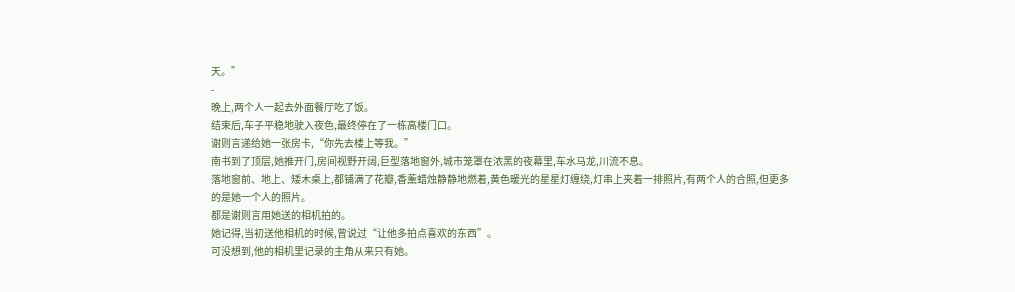天。”
-
晚上,两个人一起去外面餐厅吃了饭。
结束后,车子平稳地驶入夜色,最终停在了一栋高楼门口。
谢则言递给她一张房卡,“你先去楼上等我。”
南书到了顶层,她推开门,房间视野开阔,巨型落地窗外,城市笼罩在浓黑的夜幕里,车水马龙,川流不息。
落地窗前、地上、矮木桌上,都铺满了花瓣,香薰蜡烛静静地燃着,黄色暖光的星星灯缠绕,灯串上夹着一排照片,有两个人的合照,但更多的是她一个人的照片。
都是谢则言用她送的相机拍的。
她记得,当初送他相机的时候,曾说过“让他多拍点喜欢的东西”。
可没想到,他的相机里记录的主角从来只有她。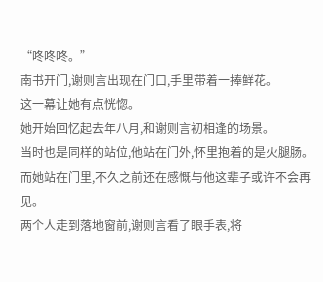“咚咚咚。”
南书开门,谢则言出现在门口,手里带着一捧鲜花。
这一幕让她有点恍惚。
她开始回忆起去年八月,和谢则言初相逢的场景。
当时也是同样的站位,他站在门外,怀里抱着的是火腿肠。而她站在门里,不久之前还在感慨与他这辈子或许不会再见。
两个人走到落地窗前,谢则言看了眼手表,将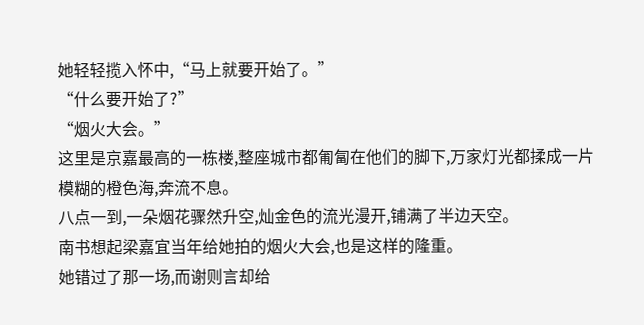她轻轻揽入怀中,“马上就要开始了。”
“什么要开始了?”
“烟火大会。”
这里是京嘉最高的一栋楼,整座城市都匍匐在他们的脚下,万家灯光都揉成一片模糊的橙色海,奔流不息。
八点一到,一朵烟花骤然升空,灿金色的流光漫开,铺满了半边天空。
南书想起梁嘉宜当年给她拍的烟火大会,也是这样的隆重。
她错过了那一场,而谢则言却给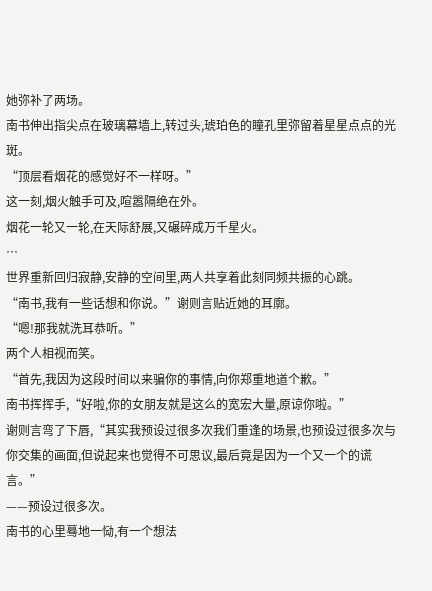她弥补了两场。
南书伸出指尖点在玻璃幕墙上,转过头,琥珀色的瞳孔里弥留着星星点点的光斑。
“顶层看烟花的感觉好不一样呀。”
这一刻,烟火触手可及,喧嚣隔绝在外。
烟花一轮又一轮,在天际舒展,又碾碎成万千星火。
…
世界重新回归寂静,安静的空间里,两人共享着此刻同频共振的心跳。
“南书,我有一些话想和你说。”谢则言贴近她的耳廓。
“嗯!那我就洗耳恭听。”
两个人相视而笑。
“首先,我因为这段时间以来骗你的事情,向你郑重地道个歉。”
南书挥挥手,“好啦,你的女朋友就是这么的宽宏大量,原谅你啦。”
谢则言弯了下唇,“其实我预设过很多次我们重逢的场景,也预设过很多次与你交集的画面,但说起来也觉得不可思议,最后竟是因为一个又一个的谎言。”
——预设过很多次。
南书的心里蓦地一恸,有一个想法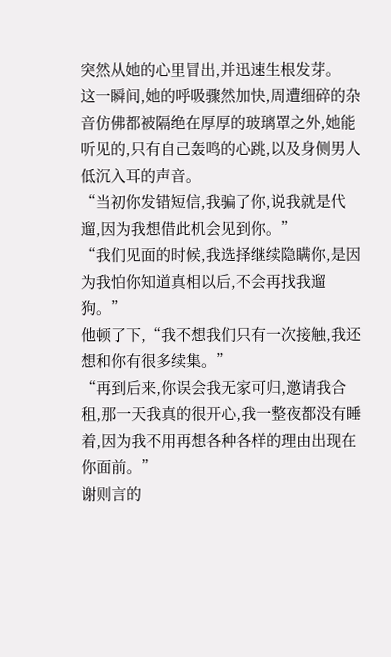突然从她的心里冒出,并迅速生根发芽。
这一瞬间,她的呼吸骤然加快,周遭细碎的杂音仿佛都被隔绝在厚厚的玻璃罩之外,她能听见的,只有自己轰鸣的心跳,以及身侧男人低沉入耳的声音。
“当初你发错短信,我骗了你,说我就是代遛,因为我想借此机会见到你。”
“我们见面的时候,我选择继续隐瞒你,是因为我怕你知道真相以后,不会再找我遛狗。”
他顿了下,“我不想我们只有一次接触,我还想和你有很多续集。”
“再到后来,你误会我无家可归,邀请我合租,那一天我真的很开心,我一整夜都没有睡着,因为我不用再想各种各样的理由出现在你面前。”
谢则言的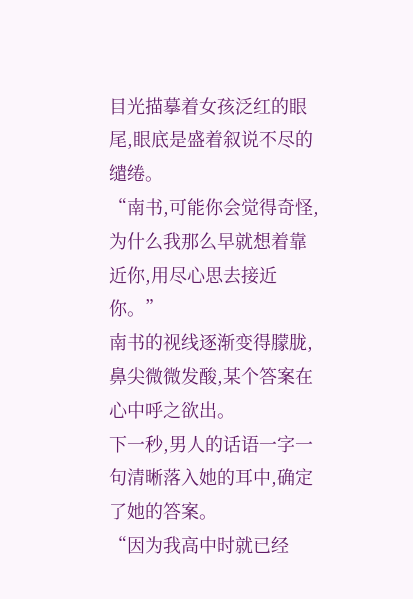目光描摹着女孩泛红的眼尾,眼底是盛着叙说不尽的缱绻。
“南书,可能你会觉得奇怪,为什么我那么早就想着靠近你,用尽心思去接近你。”
南书的视线逐渐变得朦胧,鼻尖微微发酸,某个答案在心中呼之欲出。
下一秒,男人的话语一字一句清晰落入她的耳中,确定了她的答案。
“因为我高中时就已经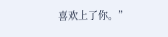喜欢上了你。”